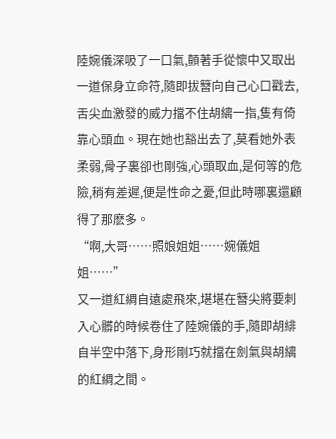陸婉儀深吸了一口氣,顫著手從懷中又取出一道保身立命符,隨即拔簪向自己心口戳去,舌尖血激發的威力擋不住胡縭一指,隻有倚靠心頭血。現在她也豁出去了,莫看她外表柔弱,骨子裏卻也剛強,心頭取血,是何等的危險,稍有差遲,便是性命之憂,但此時哪裏還顧得了那麽多。
“啊,大哥……照娘姐姐……婉儀姐姐……”
又一道紅綢自遠處飛來,堪堪在簪尖將要刺入心髒的時候卷住了陸婉儀的手,隨即胡緋自半空中落下,身形剛巧就擋在劍氣與胡縭的紅綢之間。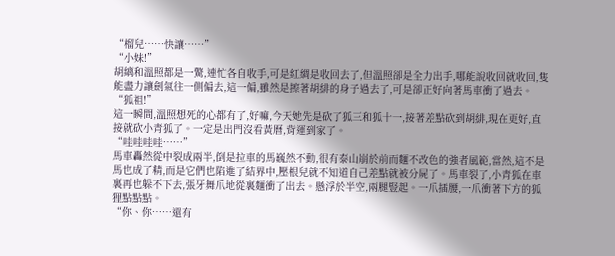“榴兒……快讓……”
“小妹!”
胡縭和溫照都是一驚,連忙各自收手,可是紅綢是收回去了,但溫照卻是全力出手,哪能說收回就收回,隻能盡力讓劍氣往一側偏去,這一偏,雖然是擦著胡緋的身子過去了,可是卻正好向著馬車衝了過去。
“狐祖!”
這一瞬間,溫照想死的心都有了,好嘛,今天她先是砍了狐三和狐十一,接著差點砍到胡緋,現在更好,直接就砍小青狐了。一定是出門沒看黃曆,背運到家了。
“哇哇哇哇……”
馬車轟然從中裂成兩半,倒是拉車的馬巍然不動,很有泰山崩於前而麵不改色的強者風範,當然,這不是馬也成了精,而是它們也陷進了結界中,壓根兒就不知道自己差點就被分屍了。馬車裂了,小青狐在車裏再也躲不下去,張牙舞爪地從裏麵衝了出去。懸浮於半空,兩腿豎起。一爪插腰,一爪衝著下方的狐狸點點點。
“你、你……還有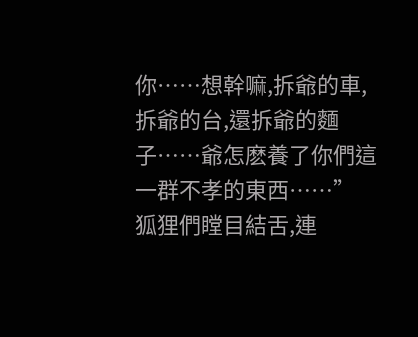你……想幹嘛,拆爺的車,拆爺的台,還拆爺的麵子……爺怎麽養了你們這一群不孝的東西……”
狐狸們瞠目結舌,連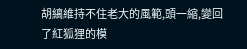胡縭維持不住老大的風範,頭一縮,變回了紅狐狸的模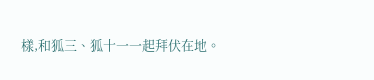樣,和狐三、狐十一一起拜伏在地。